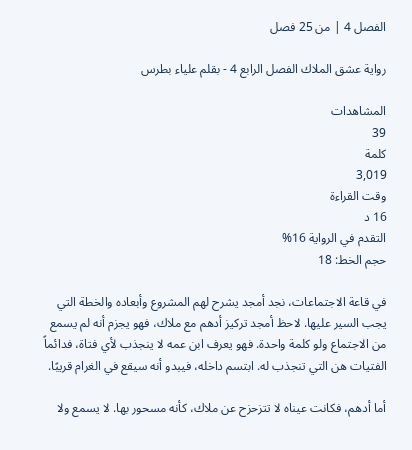الفصل 4 | من 25 فصل

رواية عشق الملاك الفصل الرابع 4 - بقلم علياء بطرس

المشاهدات
39
كلمة
3,019
وقت القراءة
16 د
التقدم في الرواية 16%
حجم الخط: 18

في قاعة الاجتماعات، نجد أمجد يشرح لهم المشروع وأبعاده والخطة التي يجب السير عليها. لاحظ أمجد تركيز أدهم مع ملاك، فهو يجزم أنه لم يسمع من الاجتماع ولو كلمة واحدة. فهو يعرف ابن عمه لا ينجذب لأي فتاة، فدائماً الفتيات هن التي تنجذب له. ابتسم داخله، فيبدو أنه سيقع في الغرام قريبًا.

أما أدهم، فكانت عيناه لا تتزحزح عن ملاك، كأنه مسحور بها. لا يسمع ولا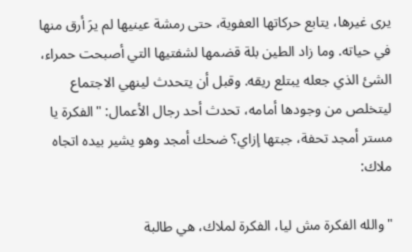يرى غيرها، يتابع حركاتها العفوية، حتى رمشة عينيها لم يرَ أرق منها في حياته. وما زاد الطين بلة قضمها لشفتيها التي أصبحت حمراء، الشئ الذي جعله يبتلع ريقه. وقبل أن يتحدث لينهي الاجتماع ليتخلص من وجودها أمامه، تحدث أحد رجال الأعمال: "الفكرة يا مستر أمجد تحفة، جبتها إزاي؟ ضحك أمجد وهو يشير بيده اتجاه ملاك:

"والله الفكرة مش ليا، الفكرة لملاك، هي طالبة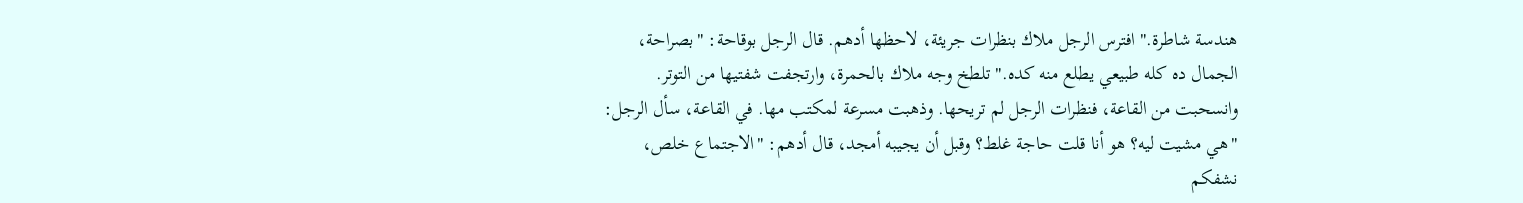هندسة شاطرة." افترس الرجل ملاك بنظرات جريئة، لاحظها أدهم. قال الرجل بوقاحة: "بصراحة، الجمال ده كله طبيعي يطلع منه كده." تلطخ وجه ملاك بالحمرة، وارتجفت شفتيها من التوتر. وانسحبت من القاعة، فنظرات الرجل لم تريحها. وذهبت مسرعة لمكتب مها. في القاعة، سأل الرجل: "هي مشيت ليه؟ هو أنا قلت حاجة غلط؟ وقبل أن يجيبه أمجد، قال أدهم: "الاجتماع خلص، نشفكم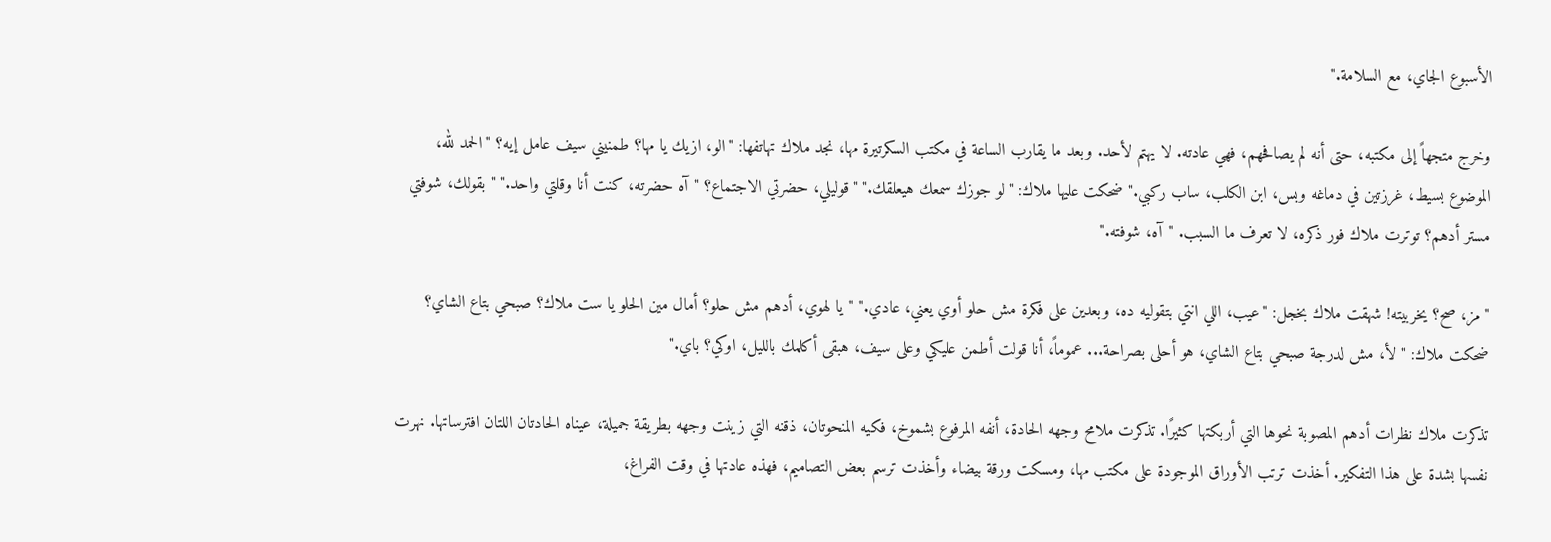الأسبوع الجاي، مع السلامة."

وخرج متجهاً إلى مكتبه، حتى أنه لم يصافحهم، فهي عادته. لا يهتم لأحد. وبعد ما يقارب الساعة في مكتب السكرتيرة مها، نجد ملاك تهاتفها: "الو، ازيك يا مها؟ طمنيني سيف عامل إيه؟ "الحمد لله، الموضوع بسيط، غرزتين في دماغه وبس، ابن الكلب، ساب ركبي." ضحكت عليها ملاك: "لو جوزك سمعك هيعلقك." "قوليلي، حضرتي الاجتماع؟ "آه حضرته، كنت أنا وقلتي واحد." "بقولك، شوفتي مستر أدهم؟ توترت ملاك فور ذكره، لا تعرف ما السبب. "آه، شوفته."

"مز، صح؟ يخربيته! شهقت ملاك بخجل: "عيب، اللي انتي بتقوليه ده، وبعدين على فكرة مش حلو أوي يعني، عادي." "يا لهوي، أدهم مش حلو؟ أمال مين الحلو يا ست ملاك؟ صبحي بتاع الشاي؟ ضحكت ملاك: "لأ، مش لدرجة صبحي بتاع الشاي، هو أحلى بصراحة... عموماً، أنا قولت أطمن عليكي وعلى سيف، هبقى أكلمك بالليل، اوكي؟ باي."

تذكرت ملاك نظرات أدهم المصوبة نحوها التي أربكتها كثيرًا. تذكرت ملامح وجهه الحادة، أنفه المرفوع بشموخ، فكيه المنحوتان، ذقنه التي زينت وجهه بطريقة جميلة، عيناه الحادتان اللتان افترساتها. نهرت نفسها بشدة على هذا التفكير. أخذت ترتب الأوراق الموجودة على مكتب مها، ومسكت ورقة بيضاء وأخذت ترسم بعض التصاميم، فهذه عادتها في وقت الفراغ،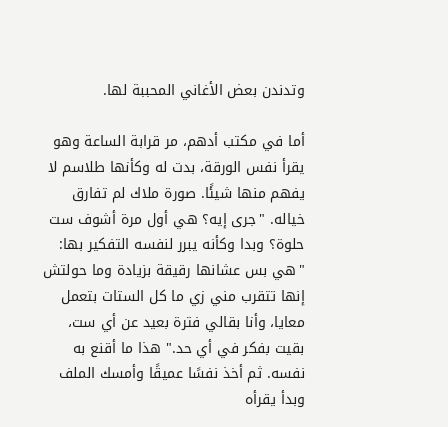وتدندن بعض الأغاني المحببة لها.

أما في مكتب أدهم، مر قرابة الساعة وهو يقرأ نفس الورقة، بدت له وكأنها طلاسم لا يفهم منها شيئًا. صورة ملاك لم تفارق خياله. "جرى إيه؟ هي أول مرة أشوف ست حلوة؟ وبدا وكأنه يبرر لنفسه التفكير بها: "هي بس عشانها رقيقة بزيادة وما حولتش إنها تتقرب مني زي ما كل الستات بتعمل معايا، وأنا بقالي فترة بعيد عن أي ست، بقيت بفكر في أي حد." هذا ما أقنع به نفسه. ثم أخذ نفسًا عميقًا وأمسك الملف وبدأ يقرأه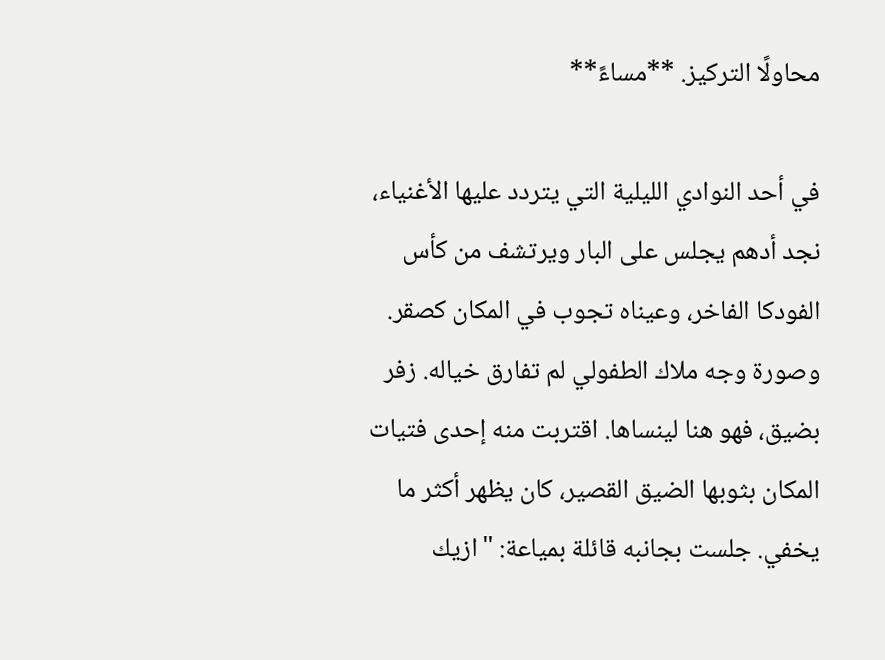محاولًا التركيز. **مساءً**

في أحد النوادي الليلية التي يتردد عليها الأغنياء، نجد أدهم يجلس على البار ويرتشف من كأس الفودكا الفاخر، وعيناه تجوب في المكان كصقر. وصورة وجه ملاك الطفولي لم تفارق خياله. زفر بضيق، فهو هنا لينساها. اقتربت منه إحدى فتيات المكان بثوبها الضيق القصير، كان يظهر أكثر ما يخفي. جلست بجانبه قائلة بمياعة: "ازيك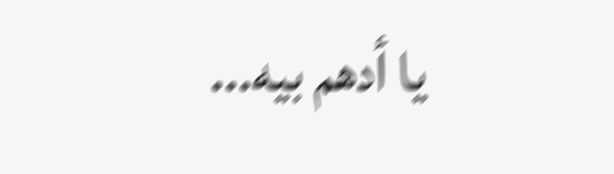يا أدهم بيه...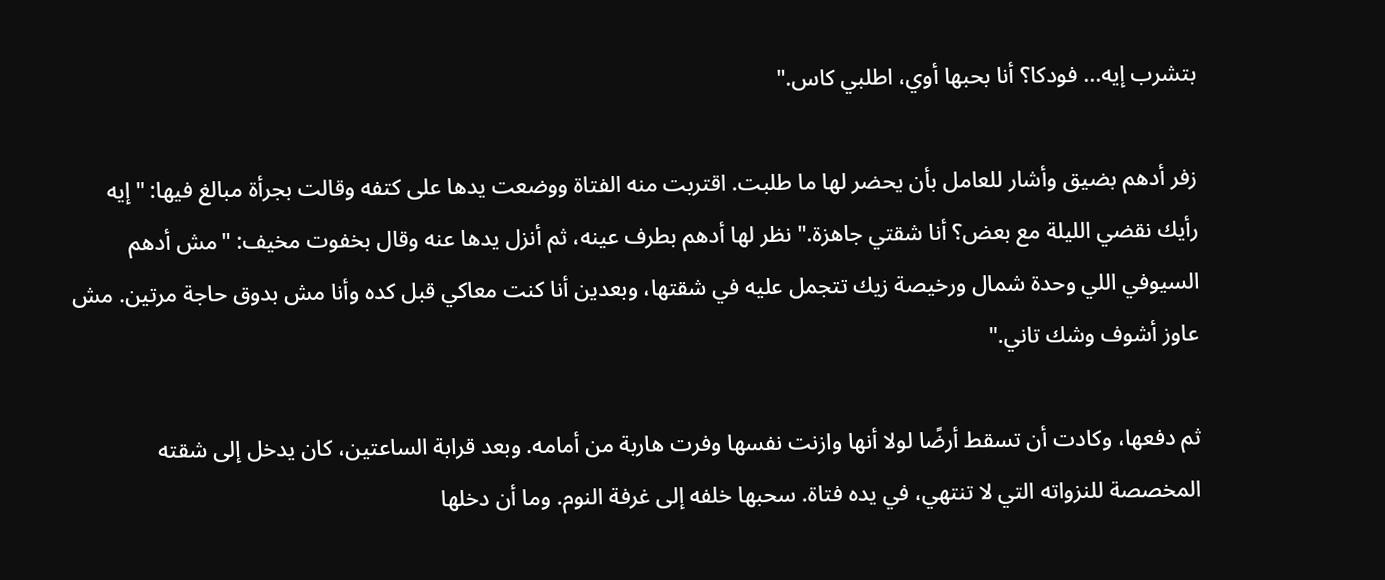بتشرب إيه... فودكا؟ أنا بحبها أوي، اطلبي كاس."

زفر أدهم بضيق وأشار للعامل بأن يحضر لها ما طلبت. اقتربت منه الفتاة ووضعت يدها على كتفه وقالت بجرأة مبالغ فيها: "إيه رأيك نقضي الليلة مع بعض؟ أنا شقتي جاهزة." نظر لها أدهم بطرف عينه، ثم أنزل يدها عنه وقال بخفوت مخيف: "مش أدهم السيوفي اللي وحدة شمال ورخيصة زيك تتجمل عليه في شقتها، وبعدين أنا كنت معاكي قبل كده وأنا مش بدوق حاجة مرتين. مش عاوز أشوف وشك تاني."

ثم دفعها، وكادت أن تسقط أرضًا لولا أنها وازنت نفسها وفرت هاربة من أمامه. وبعد قرابة الساعتين، كان يدخل إلى شقته المخصصة للنزواته التي لا تنتهي، في يده فتاة. سحبها خلفه إلى غرفة النوم. وما أن دخلها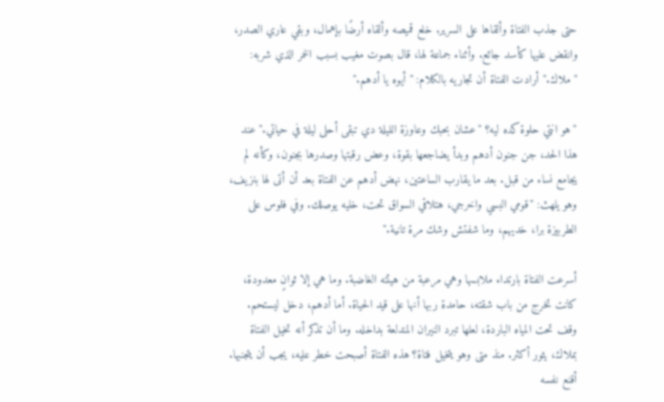حتى جذب الفتاة وألقاها على السرير. خلع قميصه وألقاه أرضًا بإهمال، وبقي عاري الصدر، وانقض عليها كأسد جائع. وأثناء جماعة لها، قال بصوت مغيب بسبب الخمر الذي شربه: "ملاك." أرادت الفتاة أن تجاريه بالكلام: "أيوه يا أدهم."

"هو انتي حلوة كده ليه؟ "عشان بحبك وعاوزة الليلة دي تبقى أحلى ليلة في حياتي." عند هذا الحد، جن جنون أدهم وبدأ يضاجعها بقوة، وعض رقبتها وصدرها بجنون، وكأنه لم يجامع نساء من قبل. بعد ما يقارب الساعتين، نهض أدهم عن الفتاة بعد أن أتى لها بنزيف، وهو يلهث: "قومي البسي واخرجي، هتلاقي السواق تحت، خليه يوصلك. وفي فلوس على الطربيزة برا، خديهم، وما شفتش وشك مرة تانية."

أسرعت الفتاة بارتداء ملابسها وهي مرعبة من هيئته الغاضبة. وما هي إلا ثوانٍ معدودة، كانت تخرج من باب شقته، حامدة ربها أنها على قيد الحياة. أما أدهم، دخل ليستحم. وقف تحت المياه الباردة، لعلها تبرد النيران المندلعة بداخله. وما أن تذكر أنه تخيل الفتاة بملاك، يثور أكثر. منذ متى وهو يتخيل فتاة؟ هذه الفتاة أصبحت خطر عليه، يجب أن يتجنبها. أقنع نفسه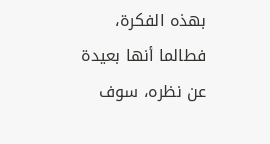بهذه الفكرة، فطالما أنها بعيدة عن نظره، سوف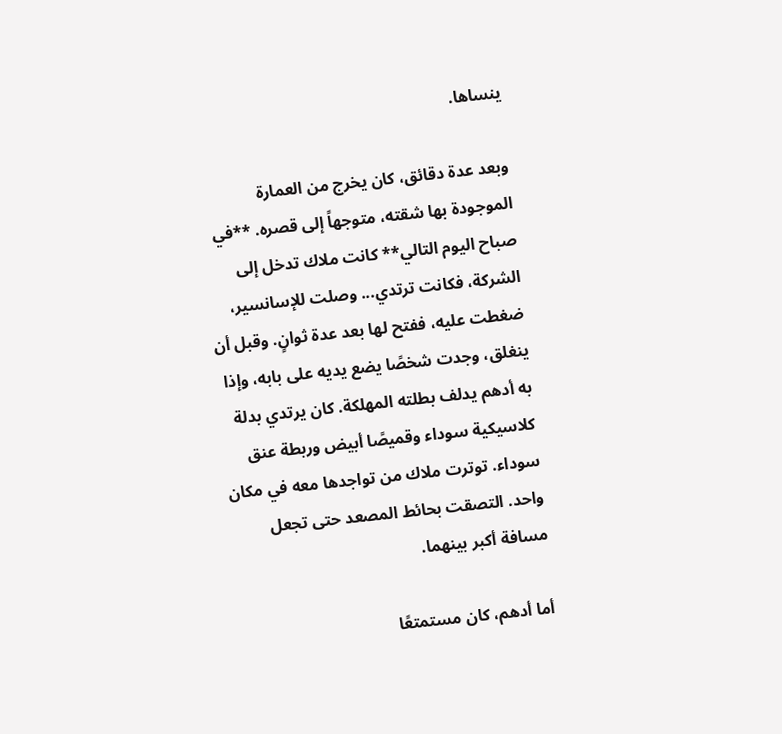ينساها.

وبعد عدة دقائق، كان يخرج من العمارة الموجودة بها شقته، متوجهاً إلى قصره. **في صباح اليوم التالي** كانت ملاك تدخل إلى الشركة، فكانت ترتدي... وصلت للإسانسير، ضغطت عليه، ففتح لها بعد عدة ثوانٍ. وقبل أن ينغلق، وجدت شخصًا يضع يديه على بابه، وإذا به أدهم يدلف بطلته المهلكة. كان يرتدي بدلة كلاسيكية سوداء وقميصًا أبيض وربطة عنق سوداء. توترت ملاك من تواجدها معه في مكان واحد. التصقت بحائط المصعد حتى تجعل مسافة أكبر بينهما.

أما أدهم، كان مستمتعًا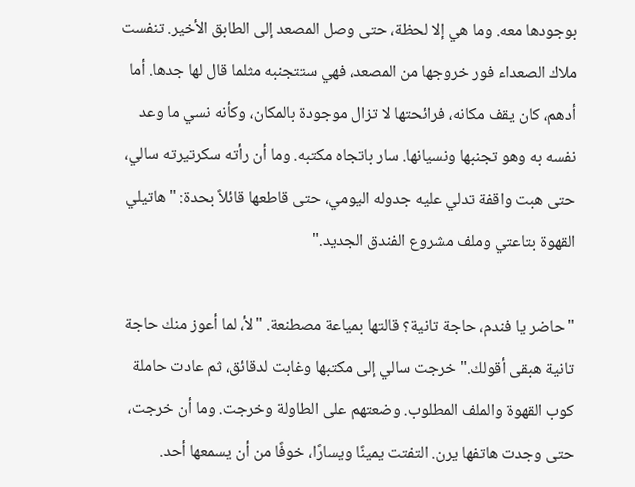بوجودها معه. وما هي إلا لحظة، حتى وصل المصعد إلى الطابق الأخير. تنفست ملاك الصعداء فور خروجها من المصعد، فهي ستتجنبه مثلما قال لها جدها. أما أدهم، كان يقف مكانه، فرائحتها لا تزال موجودة بالمكان، وكأنه نسي ما وعد نفسه به وهو تجنبها ونسيانها. سار باتجاه مكتبه. وما أن رأته سكرتيرته سالي، حتى هبت واقفة تدلي عليه جدوله اليومي، حتى قاطعها قائلاً بحدة: "هاتيلي القهوة بتاعتي وملف مشروع الفندق الجديد."

"حاضر يا فندم، حاجة تانية؟ قالتها بمياعة مصطنعة. "لأ، لما أعوز منك حاجة تانية هبقى أقولك." خرجت سالي إلى مكتبها وغابت لدقائق، ثم عادت حاملة كوب القهوة والملف المطلوب. وضعتهم على الطاولة وخرجت. وما أن خرجت، حتى وجدت هاتفها يرن. التفتت يمينًا ويسارًا، خوفًا من أن يسمعها أحد.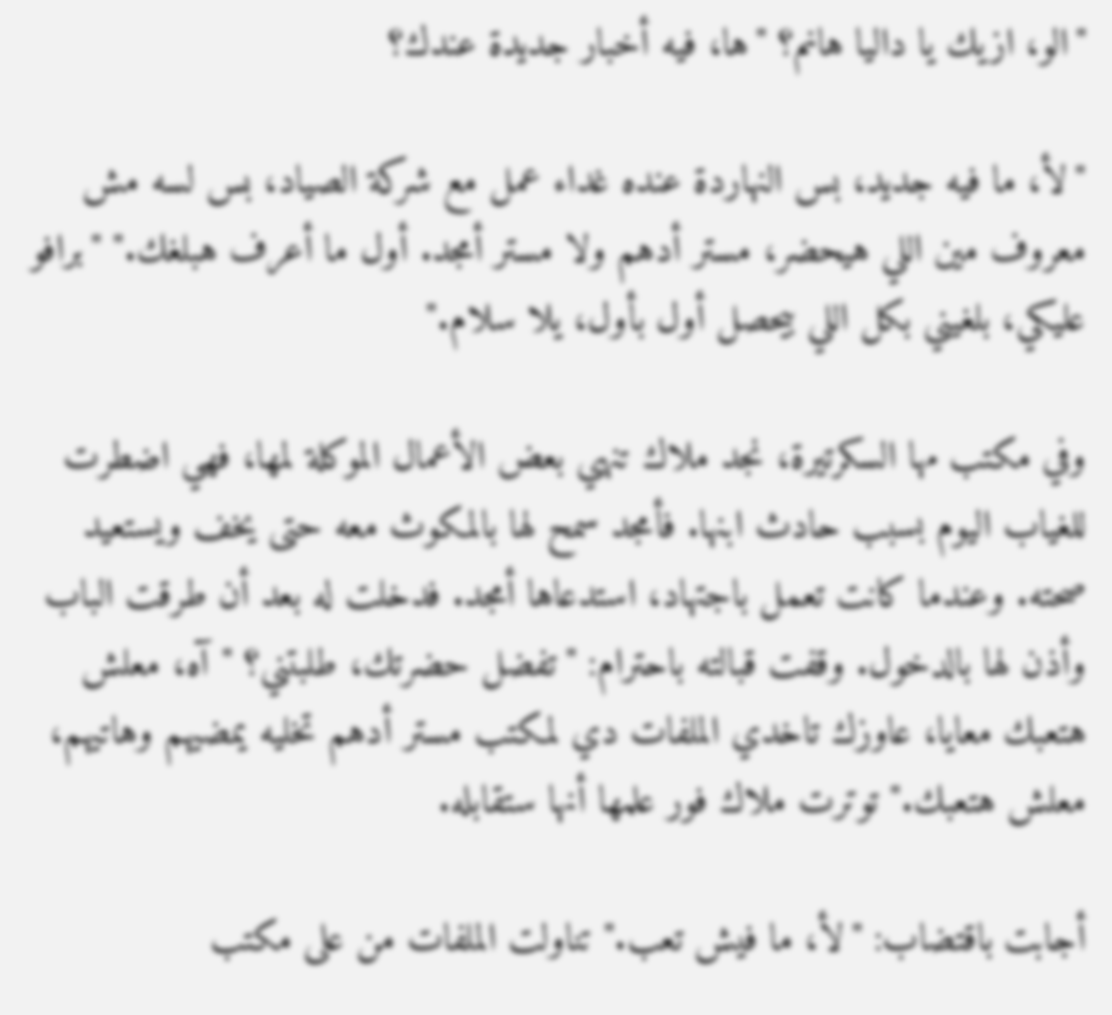"الو، ازيك يا داليا هانم؟ "ها، فيه أخبار جديدة عندك؟

"لأ، ما فيه جديد، بس النهاردة عنده غداء عمل مع شركة الصياد، بس لسه مش معروف مين اللي هيحضر، مستر أدهم ولا مستر أمجد. أول ما أعرف هبلغك." "برافو عليكي، بلغيني بكل اللي بيحصل أول بأول، يلا سلام."

وفي مكتب مها السكرتيرة، نجد ملاك تنهي بعض الأعمال الموكلة لمها، فهي اضطرت للغياب اليوم بسبب حادث ابنها. فأمجد سمح لها بالمكوث معه حتى يخف ويستعيد صحته. وعندما كانت تعمل باجتهاد، استدعاها أمجد. فدخلت له بعد أن طرقت الباب وأذن لها بالدخول. وقفت قبالته باحترام: "تفضل حضرتك، طلبتني؟ "آه، معلش هتعبك معايا، عاوزك تاخدي الملفات دي لمكتب مستر أدهم تخليه يمضيهم وهاتيهم، معلش هتعبك." توترت ملاك فور علمها أنها ستقابله.

أجابت باقتضاب: "لأ، ما فيش تعب." تناولت الملفات من على مكتب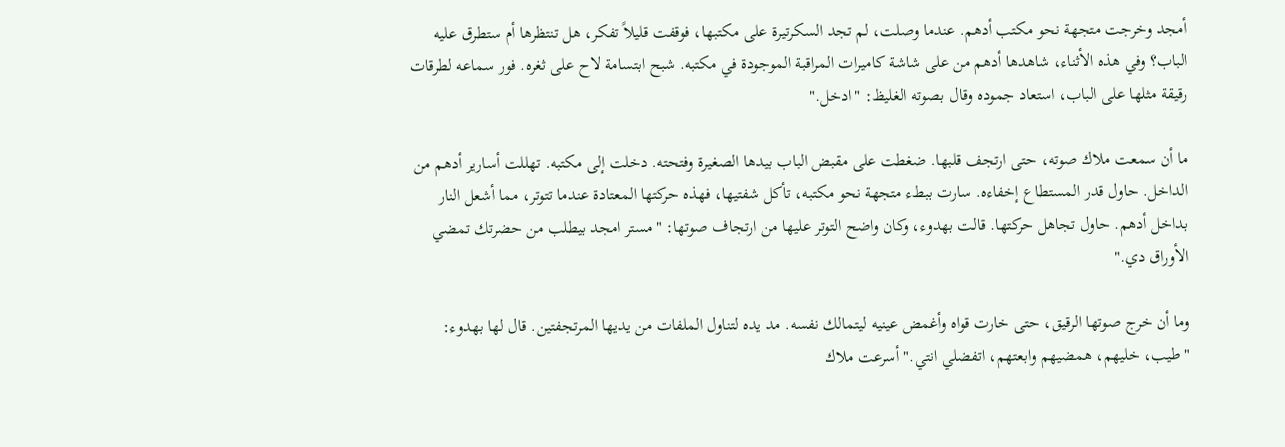أمجد وخرجت متجهة نحو مكتب أدهم. عندما وصلت، لم تجد السكرتيرة على مكتبها، فوقفت قليلاً تفكر، هل تنتظرها أم ستطرق عليه الباب؟ وفي هذه الأثناء، شاهدها أدهم من على شاشة كاميرات المراقبة الموجودة في مكتبه. شبح ابتسامة لاح على ثغره. فور سماعه لطرقات رقيقة مثلها على الباب، استعاد جموده وقال بصوته الغليظ: "ادخل."

ما أن سمعت ملاك صوته، حتى ارتجف قلبها. ضغطت على مقبض الباب بيدها الصغيرة وفتحته. دخلت إلى مكتبه. تهللت أسارير أدهم من الداخل. حاول قدر المستطاع إخفاءه. سارت ببطء متجهة نحو مكتبه، تأكل شفتيها، فهذه حركتها المعتادة عندما تتوتر، مما أشعل النار بداخل أدهم. حاول تجاهل حركتها. قالت بهدوء، وكان واضح التوتر عليها من ارتجاف صوتها: "مستر امجد بيطلب من حضرتك تمضي الأوراق دي."

وما أن خرج صوتها الرقيق، حتى خارت قواه وأغمض عينيه ليتمالك نفسه. مد يده لتناول الملفات من يديها المرتجفتين. قال لها بهدوء: "طيب، خليهم، همضيهم وابعتهم، اتفضلي انتي." أسرعت ملاك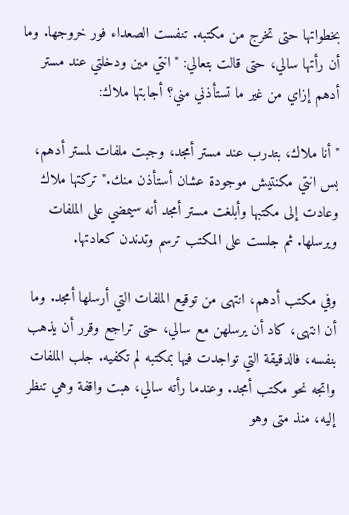بخطواتها حتى تخرج من مكتبه. تنفست الصعداء فور خروجها. وما أن رأتها سالي، حتى قالت بتعالي: "انتي مين ودخلتي عند مستر أدهم إزاي من غير ما تستأذني مني؟ أجابتها ملاك:

"أنا ملاك، بتدرب عند مستر أمجد، وجبت ملفات لمستر أدهم، بس انتي مكنتيش موجودة عشان أستأذن منك." تركتها ملاك وعادت إلى مكتبها وأبلغت مستر أمجد أنه سيمضي على الملفات ويرسلها. ثم جلست على المكتب ترسم وتدندن كعادتها.

وفي مكتب أدهم، انتهى من توقيع الملفات التي أرسلها أمجد. وما أن انتهى، كاد أن يرسلهن مع سالي، حتى تراجع وقرر أن يذهب بنفسه، فالدقيقة التي تواجدت فيها بمكتبه لم تكفيه. جلب الملفات واتجه نحو مكتب أمجد. وعندما رأته سالي، هبت واقفة وهي تنظر إليه، منذ متى وهو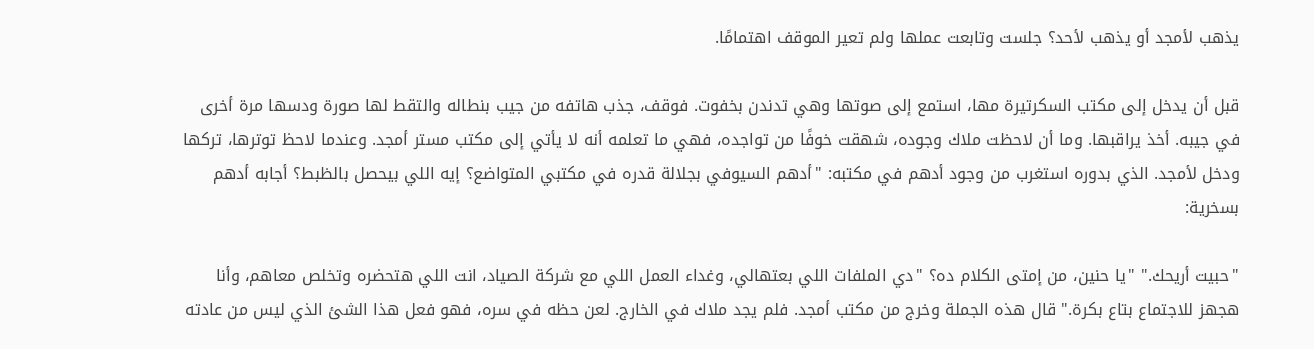يذهب لأمجد أو يذهب لأحد؟ جلست وتابعت عملها ولم تعير الموقف اهتمامًا.

قبل أن يدخل إلى مكتب السكرتيرة مها، استمع إلى صوتها وهي تدندن بخفوت. فوقف، جذب هاتفه من جيب بنطاله والتقط لها صورة ودسها مرة أخرى في جيبه. أخذ يراقبها. وما أن لاحظت ملاك وجوده، شهقت خوفًا من تواجده، فهي ما تعلمه أنه لا يأتي إلى مكتب مستر أمجد. وعندما لاحظ توترها، تركها ودخل لأمجد. الذي بدوره استغرب من وجود أدهم في مكتبه: "أدهم السيوفي بجلالة قدره في مكتبي المتواضع؟ إيه اللي بيحصل بالظبط؟ أجابه أدهم بسخرية:

"حبيت أريحك." "يا حنين، من إمتى الكلام ده؟ "دي الملفات اللي بعتهالي، وغداء العمل اللي مع شركة الصياد، انت اللي هتحضره وتخلص معاهم، وأنا هجهز للاجتماع بتاع بكرة." قال هذه الجملة وخرج من مكتب أمجد. فلم يجد ملاك في الخارج. لعن حظه في سره، فهو فعل هذا الشئ الذي ليس من عادته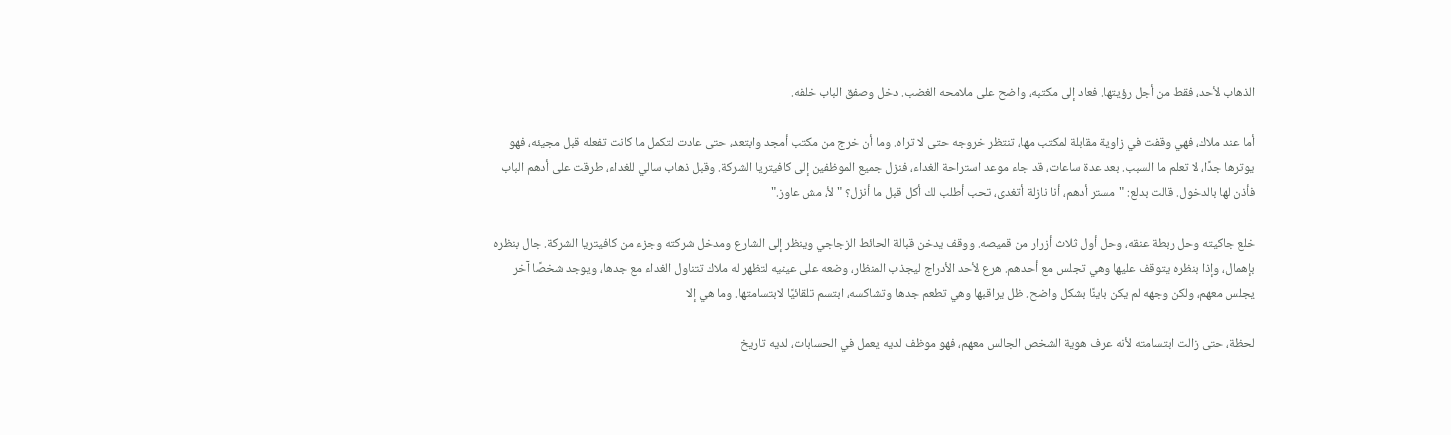الذهاب لأحد، فقط من أجل رؤيتها. فعاد إلى مكتبه، واضح على ملامحه الغضب. دخل وصفق الباب خلفه.

أما عند ملاك، فهي وقفت في زاوية مقابلة لمكتب مها، تنتظر خروجه حتى لا تراه. وما أن خرج من مكتب أمجد وابتعد، حتى عادت لتكمل ما كانت تفعله قبل مجيئه، فهو يوترها جدًا، لا تعلم ما السبب. بعد عدة ساعات، قد جاء موعد استراحة الغداء، فنزل جميع الموظفين إلى كافيتريا الشركة. وقبل ذهاب سالي للغداء، طرقت على أدهم الباب فأذن لها بالدخول. قالت بدلع: "مستر أدهم، أنا نازلة أتغدى، تحب أطلب لك أكل قبل ما أنزل؟ "لأ، مش عاوز."

خلع جاكيته وحل ربطة عنقه، وحل أول ثلاث أزرار من قميصه. ووقف يدخن قبالة الحائط الزجاجي وينظر إلى الشارع ومدخل شركته وجزء من كافيتريا الشركة. جال بنظره بإهمال، وإذا بنظره يتوقف عليها وهي تجلس مع أحدهم. هرع لأحد الأدراج ليجذب المنظار، وضعه على عينيه لتظهر له ملاك تتناول الغداء مع جدها، ويوجد شخصًا آخر يجلس معهم، ولكن وجهه لم يكن باينًا بشكل واضح. ظل يراقبها وهي تطعم جدها وتشاكسه، ابتسم تلقائيًا لابتسامتها. وما هي إلا

لحظة، حتى زالت ابتسامته لأنه عرف هوية الشخص الجالس معهم، فهو موظف لديه يعمل في الحسابات، لديه تاريخ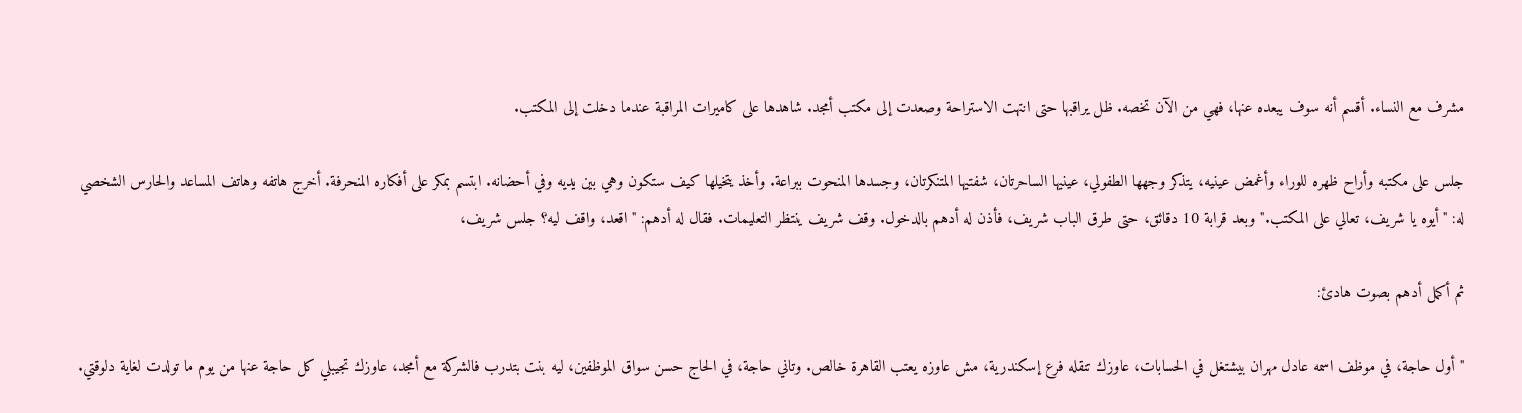مشرف مع النساء. أقسم أنه سوف يبعده عنها، فهي من الآن تخصه. ظل يراقبها حتى انتهت الاستراحة وصعدت إلى مكتب أمجد. شاهدها على كاميرات المراقبة عندما دخلت إلى المكتب.

جلس على مكتبه وأراح ظهره للوراء وأغمض عينيه، يتذكر وجهها الطفولي، عينيها الساحرتان، شفتيها المتنكرتان، وجسدها المنحوت ببراعة. وأخذ يتخيلها كيف ستكون وهي بين يديه وفي أحضانه. ابتسم بمكر على أفكاره المنحرفة. أخرج هاتفه وهاتف المساعد والحارس الشخصي له: "أيوه يا شريف، تعالي على المكتب." وبعد قرابة 10 دقائق، حتى طرق الباب شريف، فأذن له أدهم بالدخول. وقف شريف ينتظر التعليمات. فقال له أدهم: "اقعد، واقف ليه؟ جلس شريف،

ثم أكمل أدهم بصوت هادئ:

"أول حاجة، في موظف اسمه عادل مهران بيشتغل في الحسابات، عاوزك تنقله فرع إسكندرية، مش عاوزه يعتب القاهرة خالص. وتاني حاجة، في الحاج حسن سواق الموظفين، ليه بنت بتدرب فالشركة مع أمجد، عاوزك تجيبلي كل حاجة عنها من يوم ما تولدت لغاية دلوقتي.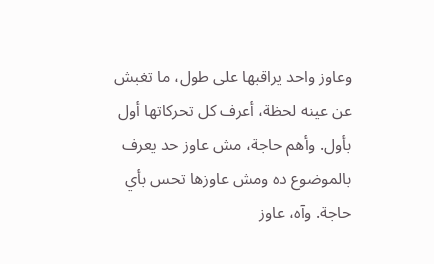وعاوز واحد يراقبها على طول، ما تغبش عن عينه لحظة، أعرف كل تحركاتها أول بأول. وأهم حاجة، مش عاوز حد يعرف بالموضوع ده ومش عاوزها تحس بأي حاجة. وآه، عاوز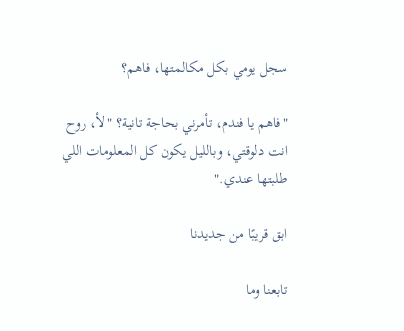سجل يومي بكل مكالمتها، فاهم؟

"فاهم يا فندم، تأمرني بحاجة تانية؟ "لأ، روح انت دلوقتي، وبالليل يكون كل المعلومات اللي طلبتها عندي."

ابق قريبًا من جديدنا

تابعنا وما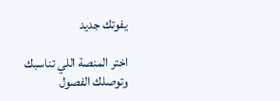يفوتك جديد

اختر المنصة اللي تناسبك وتوصلك الفصول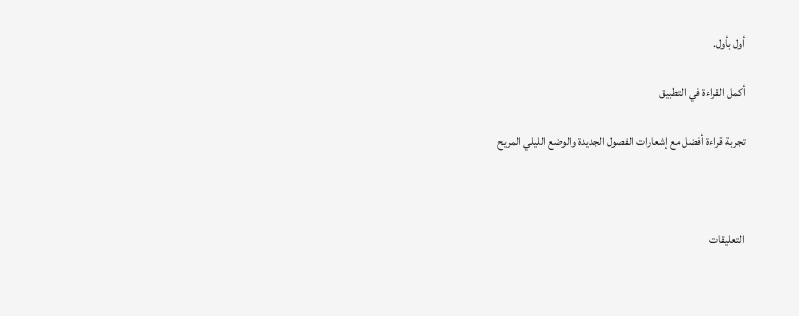أول بأول.

أكمل القراءة في التطبيق

تجربة قراءة أفضل مع إشعارات الفصول الجديدة والوضع الليلي المريح



التعليقات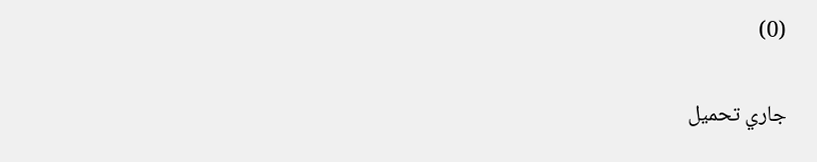(0)

جاري تحميل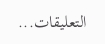التعليقات...